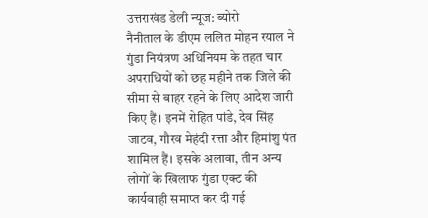उत्तराखंड डेली न्यूज: ब्योरो
नैनीताल के डीएम ललित मोहन रयाल ने गुंडा नियंत्रण अधिनियम के तहत चार अपराधियों को छह महीने तक जिले की सीमा से बाहर रहने के लिए आदेश जारी किए हैं। इनमें रोहित पांडे, देव सिंह जाटव, गौरव मेहंदी रत्ता और हिमांशु पंत शामिल हैं। इसके अलावा, तीन अन्य लोगों के खिलाफ गुंडा एक्ट की कार्यवाही समाप्त कर दी गई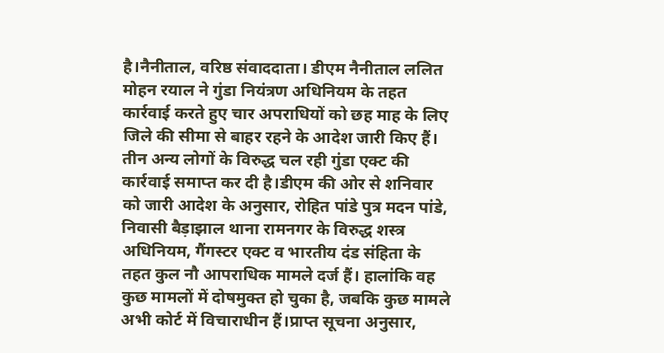है।नैनीताल, वरिष्ठ संवाददाता। डीएम नैनीताल ललित मोहन रयाल ने गुंडा नियंत्रण अधिनियम के तहत कार्रवाई करते हुए चार अपराधियों को छह माह के लिए जिले की सीमा से बाहर रहने के आदेश जारी किए हैं। तीन अन्य लोगों के विरुद्ध चल रही गुंडा एक्ट की कार्रवाई समाप्त कर दी है।डीएम की ओर से शनिवार को जारी आदेश के अनुसार, रोहित पांडे पुत्र मदन पांडे, निवासी बैड़ाझाल थाना रामनगर के विरुद्ध शस्त्र अधिनियम, गैंगस्टर एक्ट व भारतीय दंड संहिता के तहत कुल नौ आपराधिक मामले दर्ज हैं। हालांकि वह कुछ मामलों में दोषमुक्त हो चुका है, जबकि कुछ मामले अभी कोर्ट में विचाराधीन हैं।प्राप्त सूचना अनुसार,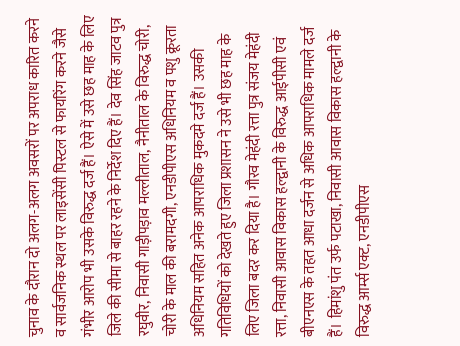चुनाव के दौरान दो अलग-अलग अवसरों पर अपराध कारित करने व सार्वजनिक स्थल पर लाइसेंसी पिस्टल से फायरिंग करने जैसे गंभीर आरोप भी उसके विरुद्ध दर्ज हैं। ऐसे में उसे छह माह के लिए जिले की सीमा से बाहर रहने के निर्देश दिए हैं। देव सिंह जाटव पुत्र रघुवीर, निवासी गाड़ीपड़ाव मल्लीताल, नैनीताल के विरुद्ध चोरी, चोरी के माल की बरामदगी, एनडीपीएस अधिनियम व पशु क्रूरता अधिनियम सहित अनेक आपराधिक मुकदमे दर्ज हैं। उसकी गतिविधियों को देखते हुए जिला प्रशासन ने उसे भी छह माह के लिए जिला बदर कर दिया है। गौरव मेहंदी रत्ता पुत्र संजय मेहंदी रत्ता, निवासी आवास विकास हल्द्वानी के विरुद्ध आईपीसी एवं बीएनएस के तहत आधा दर्जन से अधिक आपराधिक मामले दर्ज हैं। हिमांशु पंत उर्फ पटाखा, निवासी आवास विकास हल्द्वानी के विरुद्ध आर्म्स एक्ट, एनडीपीएस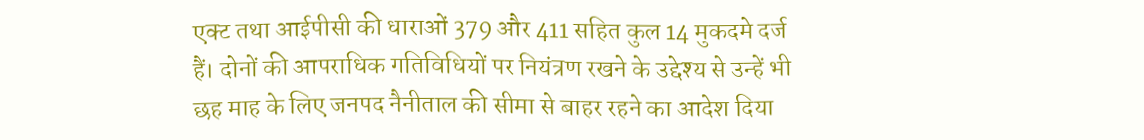एक्ट तथा आईपीसी की धाराओं 379 और 411 सहित कुल 14 मुकदमे दर्ज हैं। दोनों की आपराधिक गतिविधियों पर नियंत्रण रखने के उद्देश्य से उन्हें भी छह माह के लिए जनपद नैनीताल की सीमा से बाहर रहने का आदेश दिया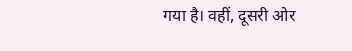गया है। वहीं, दूसरी ओर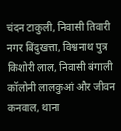चंदन टाकुली, निवासी तिवारी नगर बिंदुखत्ता, विश्वनाथ पुत्र किशोरी लाल, निवासी बंगाली कॉलोनी लालकुआं और जीवन कनवाल, थाना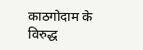काठगोदाम के विरुद्ध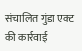संचालित गुंडा एक्ट की कार्रवाई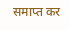समाप्त कर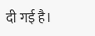दी गई है।